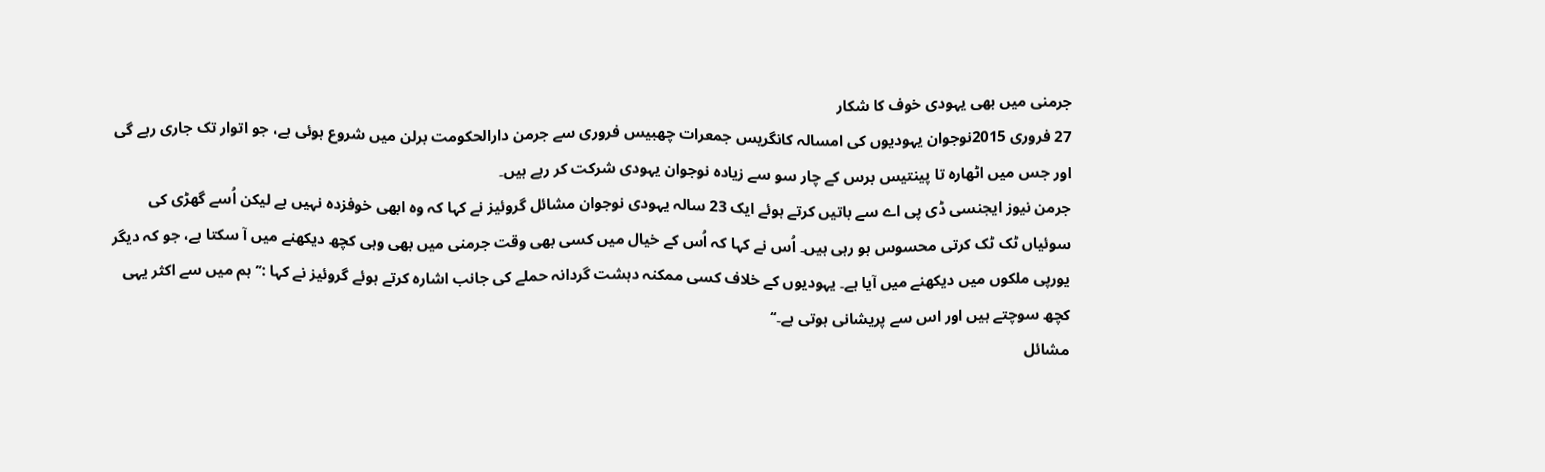جرمنی میں بھی یہودی خوف کا شکار
27 فروری 2015نوجوان یہودیوں کی امسالہ کانگریس جمعرات چھبیس فروری سے جرمن دارالحکومت برلن میں شروع ہوئی ہے، جو اتوار تک جاری رہے گی اور جس میں اٹھارہ تا پینتیس برس کے چار سو سے زیادہ نوجوان یہودی شرکت کر رہے ہیں۔
جرمن نیوز ایجنسی ڈی پی اے سے باتیں کرتے ہوئے ایک 23 سالہ یہودی نوجوان مشائل گروئیز نے کہا کہ وہ ابھی خوفزدہ نہیں ہے لیکن اُسے گھڑی کی سوئیاں ٹک ٹک کرتی محسوس ہو رہی ہیں۔ اُس نے کہا کہ اُس کے خیال میں کسی بھی وقت جرمنی میں بھی وہی کچھ دیکھنے میں آ سکتا ہے، جو کہ دیگر یورپی ملکوں میں دیکھنے میں آیا ہے۔ یہودیوں کے خلاف کسی ممکنہ دہشت گردانہ حملے کی جانب اشارہ کرتے ہوئے گروئیز نے کہا :’’ہم میں سے اکثر یہی کچھ سوچتے ہیں اور اس سے پریشانی ہوتی ہے۔‘‘
مشائل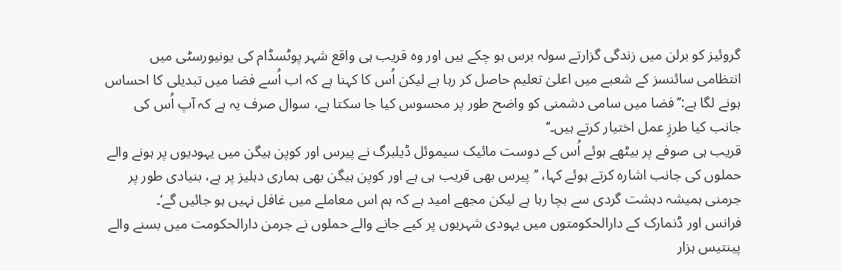گروئیز کو برلن میں زندگی گزارتے سولہ برس ہو چکے ہیں اور وہ قریب ہی واقع شہر پوٹسڈام کی یونیورسٹی میں انتظامی سائنسز کے شعبے میں اعلیٰ تعلیم حاصل کر رہا ہے لیکن اُس کا کہنا ہے کہ اب اُسے فضا میں تبدیلی کا احساس ہونے لگا ہے:’’فضا میں سامی دشمنی کو واضح طور پر محسوس کیا جا سکتا ہے، سوال صرف یہ ہے کہ آپ اُس کی جانب کیا طرزِ عمل اختیار کرتے ہیں۔‘‘
قریب ہی صوفے پر بیٹھے ہوئے اُس کے دوست مائیک سیموئل ڈیلبرگ نے پیرس اور کوپن ہیگن میں یہودیوں پر ہونے والے حملوں کی جانب اشارہ کرتے ہوئے کہا، ’’پیرس بھی قریب ہی ہے اور کوپن ہیگن بھی ہماری دہلیز پر ہے، بنیادی طور پر جرمنی ہمیشہ دہشت گردی سے بچا رہا ہے لیکن مجھے امید ہے کہ ہم اس معاملے میں غافل نہیں ہو جائیں گے‘۔
فرانس اور ڈنمارک کے دارالحکومتوں میں یہودی شہریوں پر کیے جانے والے حملوں نے جرمن دارالحکومت میں بسنے والے پینتیس ہزار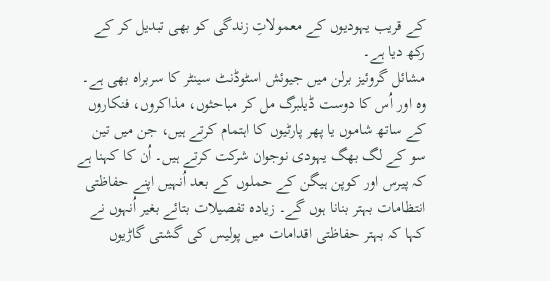کے قریب یہودیوں کے معمولاتِ زندگی کو بھی تبدیل کر کے رکھ دیا ہے۔
مشائل گروئیز برلن میں جیوئش اسٹوڈنٹ سینٹر کا سربراہ بھی ہے۔ وہ اور اُس کا دوست ڈیلبرگ مل کر مباحثوں، مذاکروں، فنکاروں کے ساتھ شاموں یا پھر پارٹیوں کا اہتمام کرتے ہیں، جن میں تین سو کے لگ بھگ یہودی نوجوان شرکت کرتے ہیں۔ اُن کا کہنا ہے کہ پیرس اور کوپن ہیگن کے حملوں کے بعد اُنہیں اپنے حفاظتی انتظامات بہتر بنانا ہوں گے۔ زیادہ تفصیلات بتائے بغیر اُنہوں نے کہا کہ بہتر حفاظتی اقدامات میں پولیس کی گشتی گاڑیوں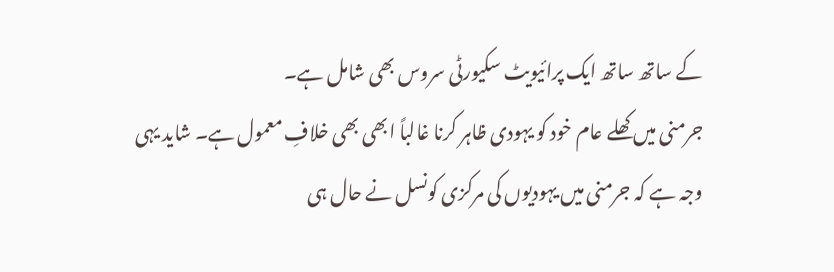کے ساتھ ساتھ ایک پرائیویٹ سکیورٹی سروس بھی شامل ہے۔
جرمنی میں کھلے عام خود کو یہودی ظاہر کرنا غالباً ابھی بھی خلافِ معمول ہے۔ شاید یہی وجہ ہے کہ جرمنی میں یہودیوں کی مرکزی کونسل نے حال ہی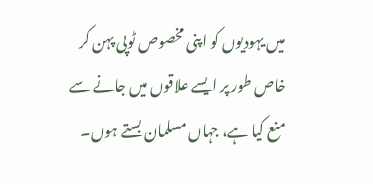میں یہودیوں کو اپنی مخصوص ٹوپی پہن کر خاص طور پر ایسے علاقوں میں جانے سے منع کیا ہے، جہاں مسلمان بستے ہوں۔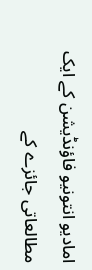امادیو انتونیو فاؤنڈیشن کے ایک مطالعاتی جائزے کے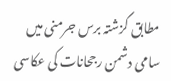مطابق گزشتہ برس جرمنی میں سامی دشمن رجحانات کی عکاسی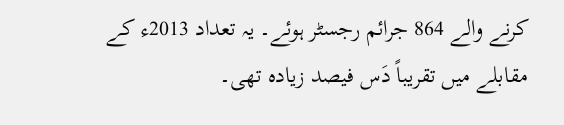کرنے والے 864 جرائم رجسٹر ہوئے۔ یہ تعداد 2013ء کے مقابلے میں تقریباً دَس فیصد زیادہ تھی۔